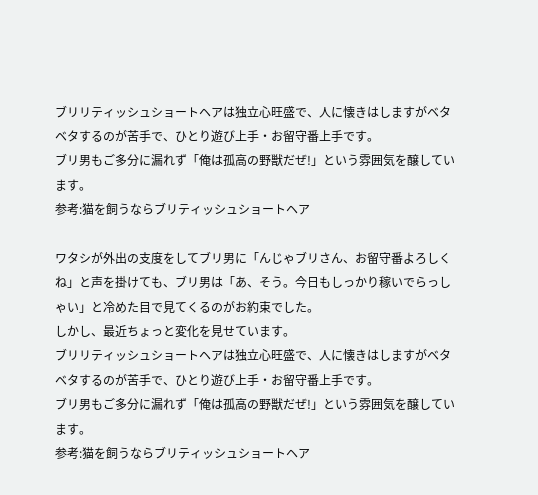ブリリティッシュショートヘアは独立心旺盛で、人に懐きはしますがベタベタするのが苦手で、ひとり遊び上手・お留守番上手です。
ブリ男もご多分に漏れず「俺は孤高の野獣だぜ!」という雰囲気を醸しています。
参考:猫を飼うならブリティッシュショートヘア

ワタシが外出の支度をしてブリ男に「んじゃブリさん、お留守番よろしくね」と声を掛けても、ブリ男は「あ、そう。今日もしっかり稼いでらっしゃい」と冷めた目で見てくるのがお約束でした。
しかし、最近ちょっと変化を見せています。
ブリリティッシュショートヘアは独立心旺盛で、人に懐きはしますがベタベタするのが苦手で、ひとり遊び上手・お留守番上手です。
ブリ男もご多分に漏れず「俺は孤高の野獣だぜ!」という雰囲気を醸しています。
参考:猫を飼うならブリティッシュショートヘア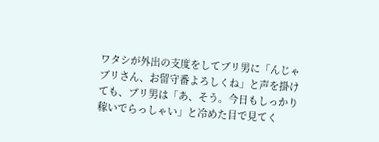ワタシが外出の支度をしてブリ男に「んじゃブリさん、お留守番よろしくね」と声を掛けても、ブリ男は「あ、そう。今日もしっかり稼いでらっしゃい」と冷めた目で見てく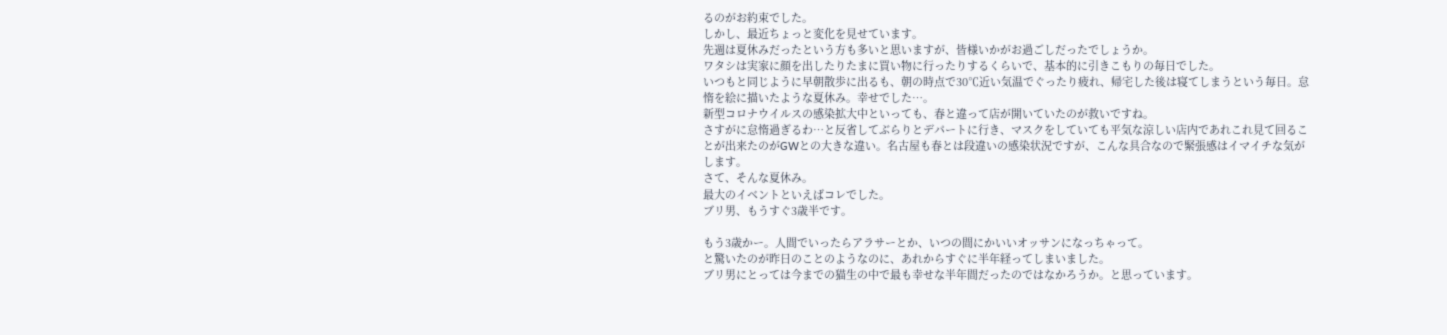るのがお約束でした。
しかし、最近ちょっと変化を見せています。
先週は夏休みだったという方も多いと思いますが、皆様いかがお過ごしだったでしょうか。
ワタシは実家に顔を出したりたまに買い物に行ったりするくらいで、基本的に引きこもりの毎日でした。
いつもと同じように早朝散歩に出るも、朝の時点で30℃近い気温でぐったり疲れ、帰宅した後は寝てしまうという毎日。怠惰を絵に描いたような夏休み。幸せでした…。
新型コロナウイルスの感染拡大中といっても、春と違って店が開いていたのが救いですね。
さすがに怠惰過ぎるわ…と反省してぶらりとデパートに行き、マスクをしていても平気な涼しい店内であれこれ見て回ることが出来たのがGWとの大きな違い。名古屋も春とは段違いの感染状況ですが、こんな具合なので緊張感はイマイチな気がします。
さて、そんな夏休み。
最大のイベントといえばコレでした。
ブリ男、もうすぐ3歳半です。

もう3歳かー。人間でいったらアラサーとか、いつの間にかいいオッサンになっちゃって。
と驚いたのが昨日のことのようなのに、あれからすぐに半年経ってしまいました。
ブリ男にとっては今までの猫生の中で最も幸せな半年間だったのではなかろうか。と思っています。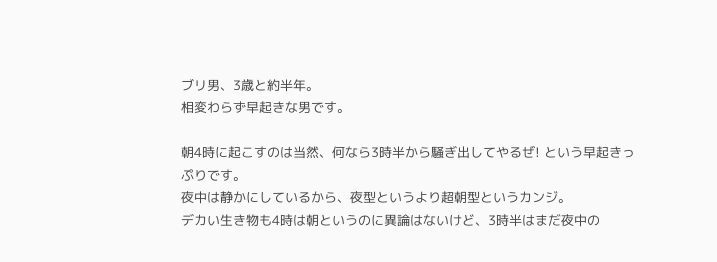ブリ男、3歳と約半年。
相変わらず早起きな男です。

朝4時に起こすのは当然、何なら3時半から騒ぎ出してやるぜ! という早起きっぷりです。
夜中は静かにしているから、夜型というより超朝型というカンジ。
デカい生き物も4時は朝というのに異論はないけど、3時半はまだ夜中の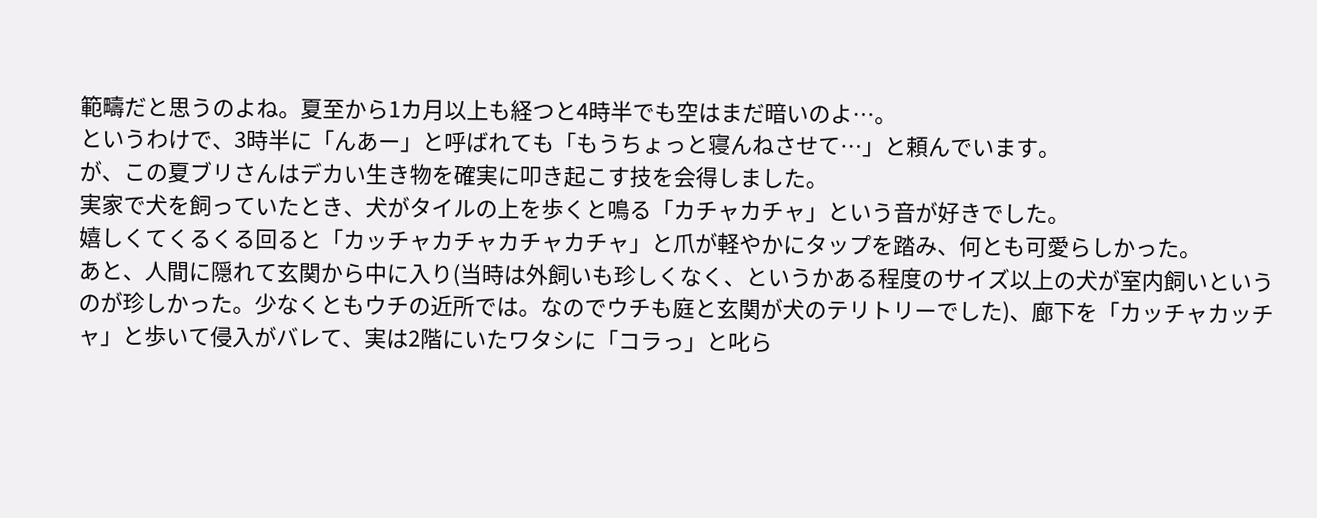範疇だと思うのよね。夏至から1カ月以上も経つと4時半でも空はまだ暗いのよ…。
というわけで、3時半に「んあー」と呼ばれても「もうちょっと寝んねさせて…」と頼んでいます。
が、この夏ブリさんはデカい生き物を確実に叩き起こす技を会得しました。
実家で犬を飼っていたとき、犬がタイルの上を歩くと鳴る「カチャカチャ」という音が好きでした。
嬉しくてくるくる回ると「カッチャカチャカチャカチャ」と爪が軽やかにタップを踏み、何とも可愛らしかった。
あと、人間に隠れて玄関から中に入り(当時は外飼いも珍しくなく、というかある程度のサイズ以上の犬が室内飼いというのが珍しかった。少なくともウチの近所では。なのでウチも庭と玄関が犬のテリトリーでした)、廊下を「カッチャカッチャ」と歩いて侵入がバレて、実は2階にいたワタシに「コラっ」と叱ら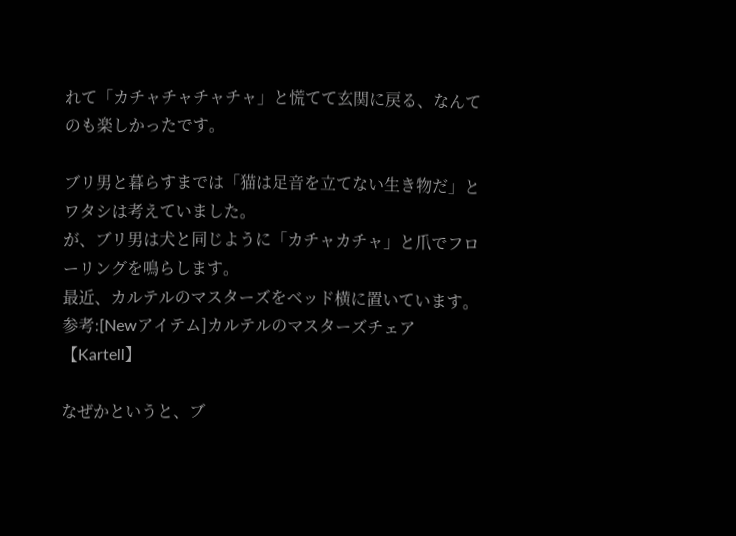れて「カチャチャチャチャ」と慌てて玄関に戻る、なんてのも楽しかったです。

ブリ男と暮らすまでは「猫は足音を立てない生き物だ」とワタシは考えていました。
が、ブリ男は犬と同じように「カチャカチャ」と爪でフローリングを鳴らします。
最近、カルテルのマスターズをベッド横に置いています。
参考:[Newアイテム]カルテルのマスターズチェア【Kartell】

なぜかというと、ブ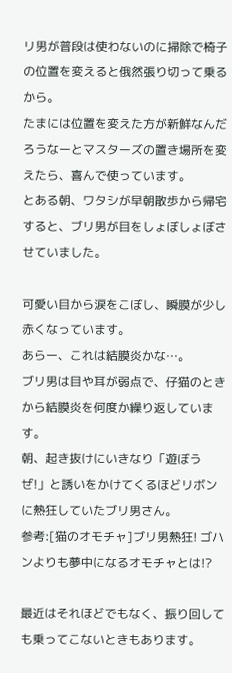リ男が普段は使わないのに掃除で椅子の位置を変えると俄然張り切って乗るから。
たまには位置を変えた方が新鮮なんだろうなーとマスターズの置き場所を変えたら、喜んで使っています。
とある朝、ワタシが早朝散歩から帰宅すると、ブリ男が目をしょぼしょぼさせていました。

可愛い目から涙をこぼし、瞬膜が少し赤くなっています。
あらー、これは結膜炎かな…。
ブリ男は目や耳が弱点で、仔猫のときから結膜炎を何度か繰り返しています。
朝、起き抜けにいきなり「遊ぼうぜ!」と誘いをかけてくるほどリボンに熱狂していたブリ男さん。
参考:[猫のオモチャ]ブリ男熱狂! ゴハンよりも夢中になるオモチャとは!?

最近はそれほどでもなく、振り回しても乗ってこないときもあります。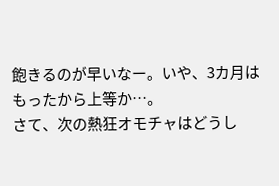飽きるのが早いなー。いや、3カ月はもったから上等か…。
さて、次の熱狂オモチャはどうし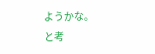ようかな。
と考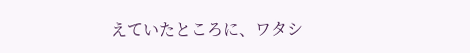えていたところに、ワタシ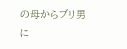の母からブリ男に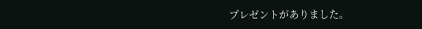プレゼントがありました。